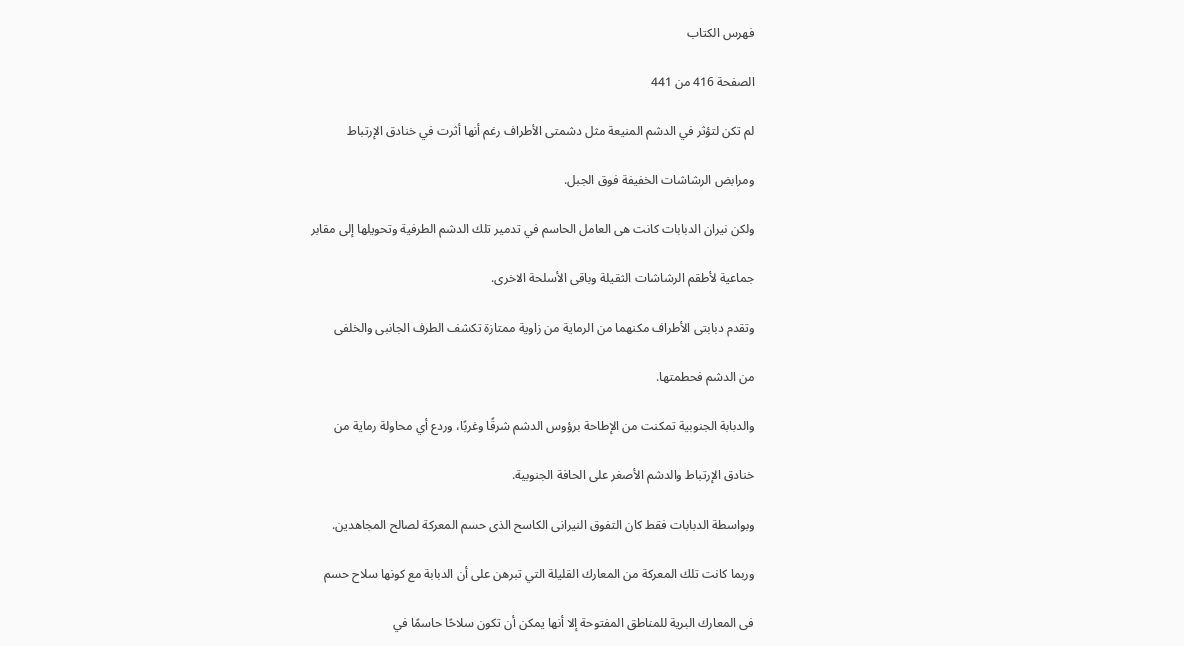فهرس الكتاب

الصفحة 416 من 441

لم تكن لتؤثر في الدشم المنيعة مثل دشمتى الأطراف رغم أنها أثرت في خنادق الإرتباط

ومرابض الرشاشات الخفيفة فوق الجبل.

ولكن نيران الدبابات كانت هى العامل الحاسم في تدمير تلك الدشم الطرفية وتحويلها إلى مقابر

جماعية لأطقم الرشاشات الثقيلة وباقى الأسلحة الاخرى.

وتقدم دبابتى الأطراف مكنهما من الرماية من زاوية ممتازة تكشف الطرف الجانبى والخلفى

من الدشم فحطمتها.

والدبابة الجنوبية تمكنت من الإطاحة برؤوس الدشم شرقًا وغربًا، وردع أي محاولة رماية من

خنادق الإرتباط والدشم الأصغر على الحافة الجنوبية.

وبواسطة الدبابات فقط كان التفوق النيرانى الكاسح الذى حسم المعركة لصالح المجاهدين.

وربما كانت تلك المعركة من المعارك القليلة التي تبرهن على أن الدبابة مع كونها سلاح حسم

فى المعارك البرية للمناطق المفتوحة إلا أنها يمكن أن تكون سلاحًا حاسمًا في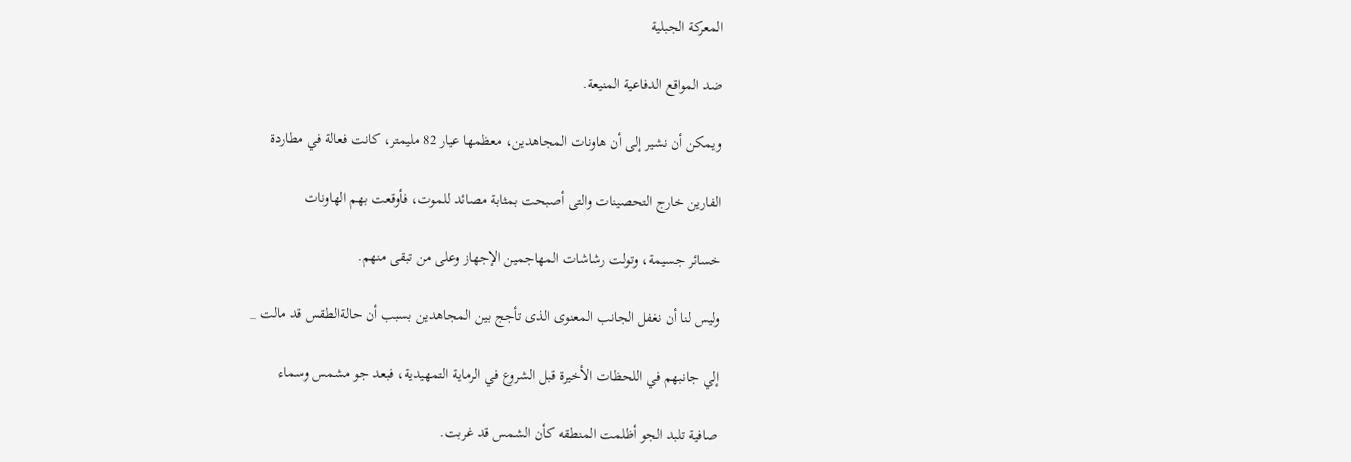المعركة الجبلية

ضد المواقع الدفاعية المنيعة.

ويمكن أن نشير إلى أن هاونات المجاهدين، معظمها عيار 82 مليمتر، كانت فعالة في مطاردة

الفارين خارج التحصينات والتى أصبحت بمثابة مصائد للموت، فأوقعت بهم الهاونات

خسائر جسيمة، وتولت رشاشات المهاجمين الإجهاز وعلى من تبقى منهم.

وليس لنا أن نغفل الجانب المعنوى الذى تأجج بين المجاهدين بسبب أن حالةالطقس قد مالت _

إلي جانبهم في اللحظات الأخيرة قبل الشروع في الرماية التمهيدية، فبعد جو مشمس وسماء

صافية تلبد الجو أظلمت المنطقه كأن الشمس قد غربت.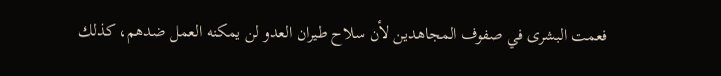فعمت البشرى في صفوف المجاهدين لأن سلاح طيران العدو لن يمكنه العمل ضدهم، كذلك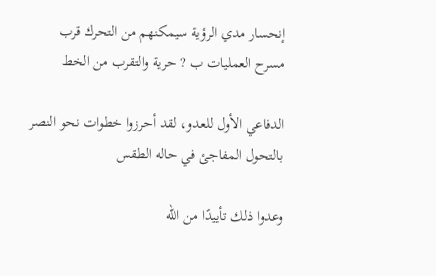إنحسار مدي الرؤية سيمكنهم من التحرك قرب مسرح العمليات ب ? حرية والتقرب من الخط

الدفاعي الأول للعدو، لقد أحرزوا خطوات نحو النصر بالتحول المفاجئ في حاله الطقس

وعدوا ذلك تأييدًا من الله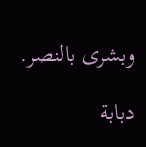وبشرى بالنصر.

دبابة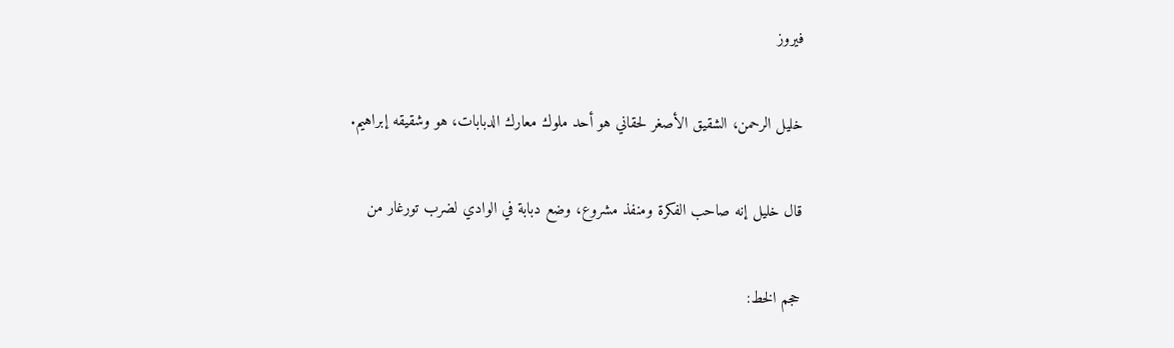فيروز

خليل الرحمن، الشقيق الأصغر لحقاني هو أحد ملوك معارك الدبابات، هو وشقيقه إبراهيم.

قال خليل إنه صاحب الفكرة ومنفذ مشروع، وضع دبابة في الوادي لضرب تورغار من

حجم الخط: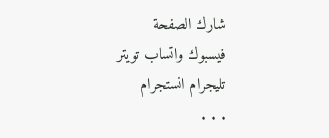شارك الصفحة
فيسبوك واتساب تويتر تليجرام انستجرام
. . .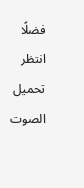فضلًا انتظر تحميل الصوت